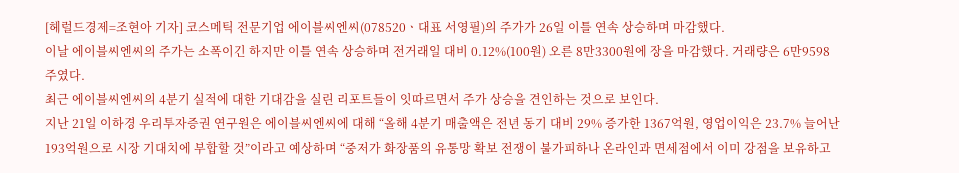[헤럴드경제=조현아 기자] 코스메틱 전문기업 에이블씨엔씨(078520ㆍ대표 서영필)의 주가가 26일 이틀 연속 상승하며 마감했다.
이날 에이블씨엔씨의 주가는 소폭이긴 하지만 이틀 연속 상승하며 전거래일 대비 0.12%(100원) 오른 8만3300원에 장을 마감했다. 거래량은 6만9598주였다.
최근 에이블씨엔씨의 4분기 실적에 대한 기대감을 실린 리포트들이 잇따르면서 주가 상승을 견인하는 것으로 보인다.
지난 21일 이하경 우리투자증권 연구원은 에이블씨엔씨에 대해 “올해 4분기 매출액은 전년 동기 대비 29% 증가한 1367억원, 영업이익은 23.7% 늘어난 193억원으로 시장 기대치에 부합할 것”이라고 예상하며 “중저가 화장품의 유통망 확보 전쟁이 불가피하나 온라인과 면세점에서 이미 강점을 보유하고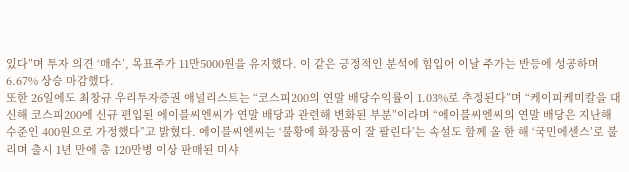있다”며 투자 의견 ‘매수’, 목표주가 11만5000원을 유지했다. 이 같은 긍정적인 분석에 힘입어 이날 주가는 반등에 성공하며 6.67% 상승 마감했다.
또한 26일에도 최창규 우리투자증권 애널리스트는 “코스피200의 연말 배당수익률이 1.03%로 추정된다”며 “케이피케미칼을 대신해 코스피200에 신규 편입된 에이블씨엔씨가 연말 배당과 관련해 변화된 부분”이라며 “에이블씨엔씨의 연말 배당은 지난해 수준인 400원으로 가정했다”고 밝혔다. 에이블씨엔씨는 ‘불황에 화장품이 잘 팔린다’는 속설도 함께 올 한 해 ‘국민에센스’로 불리며 출시 1년 만에 총 120만병 이상 판매된 미샤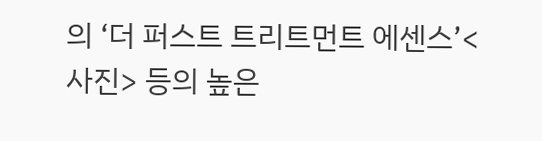의 ‘더 퍼스트 트리트먼트 에센스’<사진> 등의 높은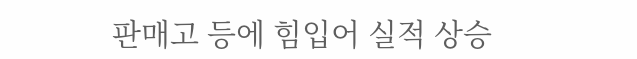판매고 등에 힘입어 실적 상승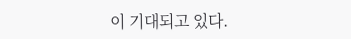이 기대되고 있다.